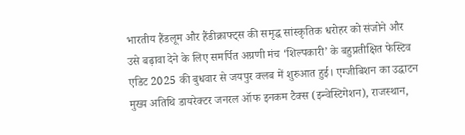भारतीय हैंडलूम और हैंडीक्राफ्ट्स की समृद्ध सांस्कृतिक धरोहर को संजोने और उसे बढ़ावा देने के लिए समर्पित अग्रणी मंच ‘शिल्पकारी’ के बहुप्रतीक्षित फेस्टिव एडिट 2025 की बुधवार से जयपुर क्लब में शुरुआत हुई। एग्जीबिशन का उद्घाटन मुख्य अतिथि डायरेक्टर जनरल ऑफ इनकम टैक्स (इन्वेस्टिगेशन), राजस्थान,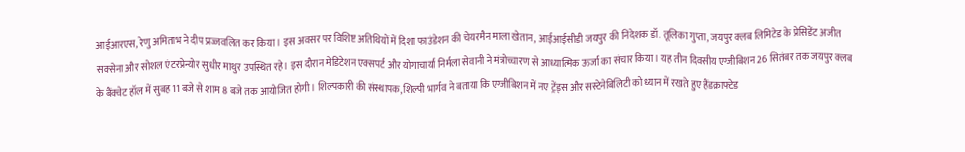आईआरएस, रेणु अमिताभ ने दीप प्रज्जवलित कर किया। इस अवसर पर विशिष्ट अतिथियों में दिशा फाउंडेशन की चेयरमैन माला खेतान, आईआईसीडी जयपुर की निदेशक डॉ. तूलिका गुप्ता, जयपुर क्लब लिमिटेड के प्रेसिडेंट अजीत सक्सेना और सोशल एंटरप्रेन्योर सुधीर माथुर उपस्थित रहे। इस दौरान मेडिटेशन एक्सपर्ट और योगाचार्या निर्मला सेवानी ने मंत्रोच्चारण से आध्यात्मिक ऊर्जा का संचार किया। यह तीन दिवसीय एग्जीबिशन 26 सितंबर तक जयपुर क्लब के बैंक्वेट हॉल में सुबह 11 बजे से शाम 8 बजे तक आयोजित होगी। शिल्पकारी की संस्थापक, शिल्पी भार्गव ने बताया कि एग्जीबिशन में नए ट्रेंड्स और सस्टेनेबिलिटी को ध्यान में रखते हुए हैंडक्राफ्टेड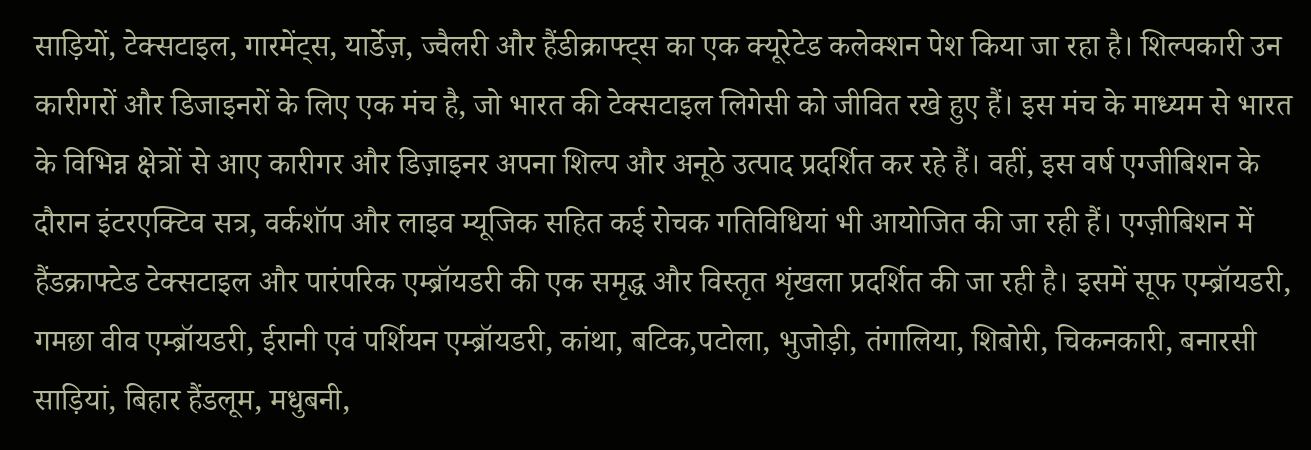साड़ियों, टेक्सटाइल, गारमेंट्स, यार्डेज़, ज्वैलरी और हैंडीक्राफ्ट्स का एक क्यूरेटेड कलेक्शन पेश किया जा रहा है। शिल्पकारी उन कारीगरों और डिजाइनरों के लिए एक मंच है, जो भारत की टेक्सटाइल लिगेसी को जीवित रखे हुए हैं। इस मंच के माध्यम से भारत के विभिन्न क्षेत्रों से आए कारीगर और डिज़ाइनर अपना शिल्प और अनूठे उत्पाद प्रदर्शित कर रहे हैं। वहीं, इस वर्ष एग्जीबिशन के दौरान इंटरएक्टिव सत्र, वर्कशॉप और लाइव म्यूजिक सहित कई रोचक गतिविधियां भी आयोजित की जा रही हैं। एग्ज़ीबिशन में हैंडक्राफ्टेड टेक्सटाइल और पारंपरिक एम्ब्रॉयडरी की एक समृद्ध और विस्तृत शृंखला प्रदर्शित की जा रही है। इसमें सूफ एम्ब्रॉयडरी, गमछा वीव एम्ब्रॉयडरी, ईरानी एवं पर्शियन एम्ब्रॉयडरी, कांथा, बटिक,पटोला, भुजोड़ी, तंगालिया, शिबोरी, चिकनकारी, बनारसी साड़ियां, बिहार हैंडलूम, मधुबनी,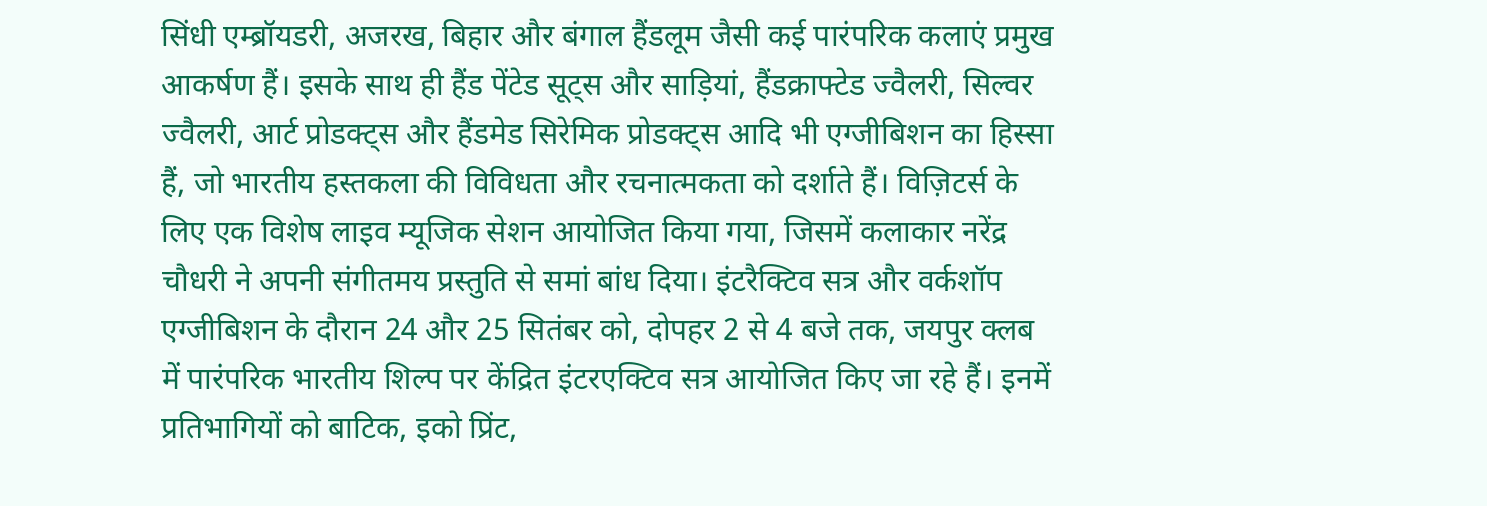सिंधी एम्ब्रॉयडरी, अजरख, बिहार और बंगाल हैंडलूम जैसी कई पारंपरिक कलाएं प्रमुख आकर्षण हैं। इसके साथ ही हैंड पेंटेड सूट्स और साड़ियां, हैंडक्राफ्टेड ज्वैलरी, सिल्वर ज्वैलरी, आर्ट प्रोडक्ट्स और हैंडमेड सिरेमिक प्रोडक्ट्स आदि भी एग्जीबिशन का हिस्सा हैं, जो भारतीय हस्तकला की विविधता और रचनात्मकता को दर्शाते हैं। विज़िटर्स के लिए एक विशेष लाइव म्यूजिक सेशन आयोजित किया गया, जिसमें कलाकार नरेंद्र चौधरी ने अपनी संगीतमय प्रस्तुति से समां बांध दिया। इंटरैक्टिव सत्र और वर्कशॉप एग्जीबिशन के दौरान 24 और 25 सितंबर को, दोपहर 2 से 4 बजे तक, जयपुर क्लब में पारंपरिक भारतीय शिल्प पर केंद्रित इंटरएक्टिव सत्र आयोजित किए जा रहे हैं। इनमें प्रतिभागियों को बाटिक, इको प्रिंट,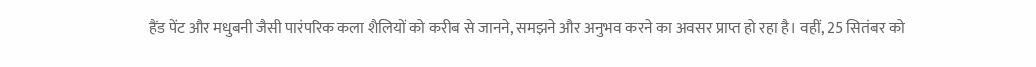हैंड पेंट और मधुबनी जैसी पारंपरिक कला शैलियों को करीब से जानने, समझने और अनुभव करने का अवसर प्राप्त हो रहा है। वहीं, 25 सितंबर को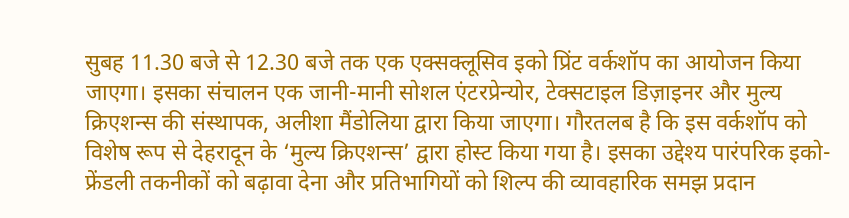सुबह 11.30 बजे से 12.30 बजे तक एक एक्सक्लूसिव इको प्रिंट वर्कशॉप का आयोजन किया जाएगा। इसका संचालन एक जानी-मानी सोशल एंटरप्रेन्योर, टेक्सटाइल डिज़ाइनर और मुल्य क्रिएशन्स की संस्थापक, अलीशा मैंडोलिया द्वारा किया जाएगा। गौरतलब है कि इस वर्कशॉप को विशेष रूप से देहरादून के ‘मुल्य क्रिएशन्स’ द्वारा होस्ट किया गया है। इसका उद्देश्य पारंपरिक इको-फ्रेंडली तकनीकों को बढ़ावा देना और प्रतिभागियों को शिल्प की व्यावहारिक समझ प्रदान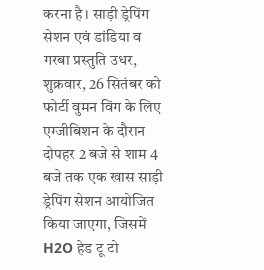करना है। साड़ी ड्रेपिंग सेशन एवं डांडिया व गरबा प्रस्तुति उधर, शुक्रवार, 26 सितंबर को फोर्टी वुमन विंग के लिए एग्जीबिशन के दौरान दोपहर 2 बजे से शाम 4 बजे तक एक खास साड़ी ड्रेपिंग सेशन आयोजित किया जाएगा, जिसमें H2O हेड टू टो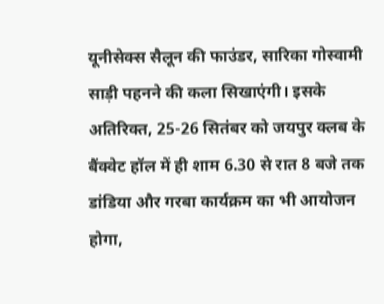यूनीसेक्स सैलून की फाउंडर, सारिका गोस्वामी साड़ी पहनने की कला सिखाएंगी। इसके अतिरिक्त, 25-26 सितंबर को जयपुर क्लब के बैंक्वेट हॉल में ही शाम 6.30 से रात 8 बजे तक डांडिया और गरबा कार्यक्रम का भी आयोजन होगा,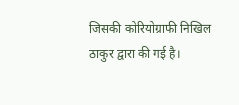जिसकी कोरियोग्राफी निखिल ठाकुर द्वारा की गई है।